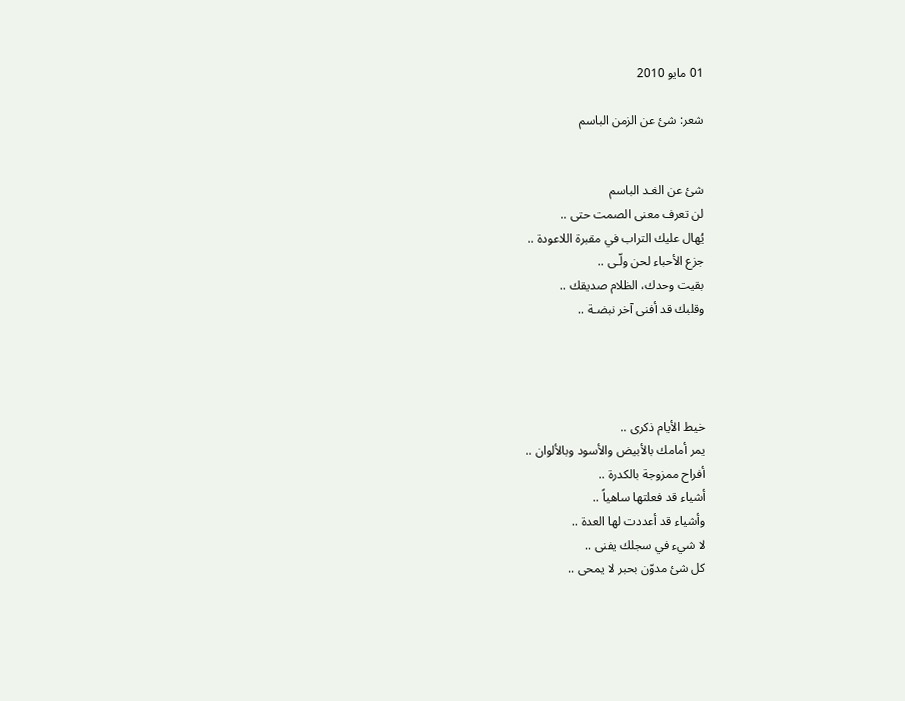01 مايو 2010

شعر: شئ عن الزمن الباسم


شئ عن الغـد الباسم
لن تعرف معنى الصمت حتى ..
يُهال عليك التراب في مقبرة اللاعودة ..
جزع الأحباء لحن ولّـى ..
بقيت وحدك، الظلام صديقك ..
وقلبك قد أفنى آخر نبضـة ..




خيط الأيام ذكرى ..
يمر أمامك بالأبيض والأسود وبالألوان ..
أفراح ممزوجة بالكدرة ..
أشياء قد فعلتها ساهياً ..
وأشياء قد أعددت لها العدة ..
لا شيء في سجلك يفنى ..
كل شئ مدوّن بحبر لا يمحى ..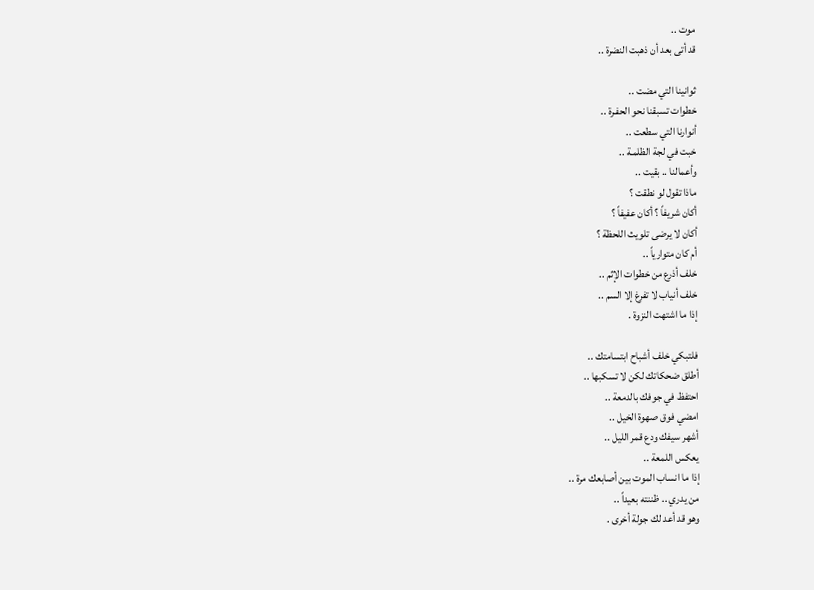موت ..
قد أتى بعد أن ذهبت النضرة ..

ثوانينا التي مضت ..
خطوات تسبقنا نحو الحفـرة ..
أنوارنا التي سطعت ..
خبت في لجة الظلمـة ..
وأعمالنا .. بقيت ..
ماذا تقول لو نطقت ؟
أكان شريفاً ؟ أكان عفيفاً ؟
أكان لا يرضى تلويث اللحظة ؟
أم كان متوارياً ..
خلف أذرع من خطوات الإثم ..
خلف أنياب لا تفرغ إلا السم ..
إذا ما اشتهت النزوة .

فلتبكي خلف أشباح ابتسامتك ..
أطلق ضحكاتك لكن لا تسكبها ..
احتفظ في جوفك بالدمعة ..
امضي فوق صهوة الخيل ..
أشهر سيفك ودع قمر الليل ..
يعكس اللمعة ..
إذا ما انساب الموت بين أصابعك مرة ..
من يدري .. ظننته بعيداً ..
وهو قد أعد لك جولة أخرى .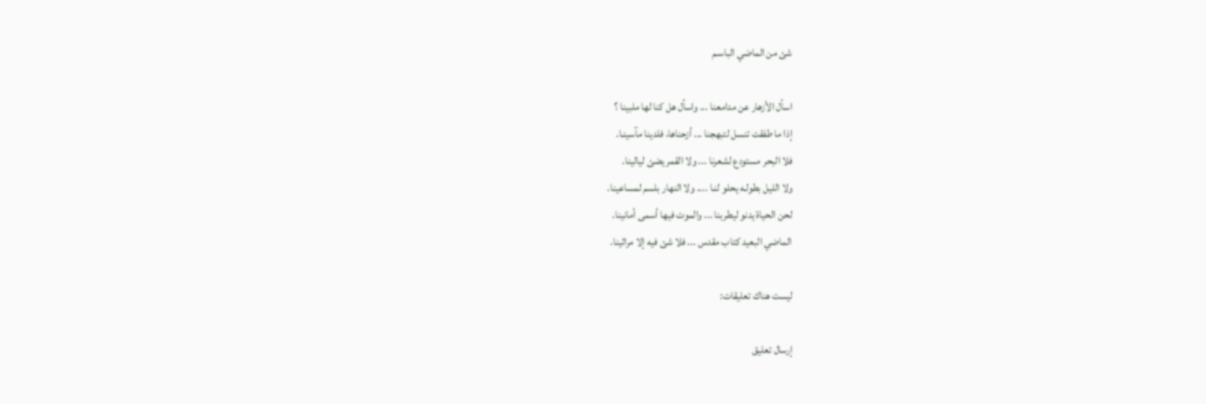شئ من الماضي الباسـم

اسأل الأزهار عن مدامعنا ... واسأل هل كنا لها ملبينا ؟
إذا ما طفقت تنسل لتبهجنا ... أزحناها، فلدينا مآسينـا.
فلا البحر مستودع لشعرنا ... ولا القمر يضئ ليالينا.
ولا الليل بطولـه يحلو لنـا .... ولا النهار بلسم لمساعينا.
لحن الحياة يدنو ليطربنا ... والموت فيها أسمى أمانينا.
الماضي البعيد كتاب مقدس ... فلا شئ فيه إلا مراثينا.

ليست هناك تعليقات:

إرسال تعليق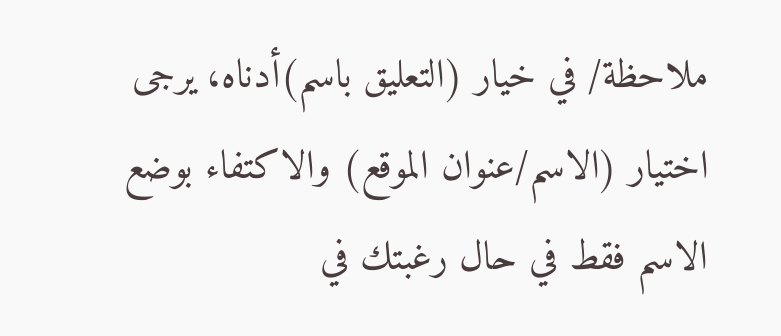ملاحظة/ في خيار (التعليق باسم)أدناه، يرجى اختيار (الاسم/عنوان الموقع) والاكتفاء بوضع الاسم فقط في حال رغبتك في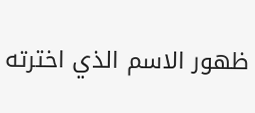ظهور الاسم الذي اخترته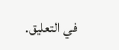في التعليق.